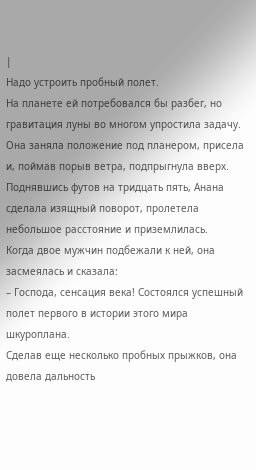|
Надо устроить пробный полет.
На планете ей потребовался бы разбег, но гравитация луны во многом упростила задачу. Она заняла положение под планером, присела и, поймав порыв ветра, подпрыгнула вверх. Поднявшись футов на тридцать пять, Анана сделала изящный поворот, пролетела небольшое расстояние и приземлилась.
Когда двое мужчин подбежали к ней, она засмеялась и сказала:
– Господа, сенсация века! Состоялся успешный полет первого в истории этого мира шкуроплана.
Сделав еще несколько пробных прыжков, она довела дальность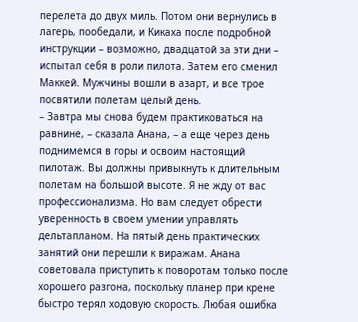перелета до двух миль. Потом они вернулись в лагерь, пообедали, и Кикаха после подробной инструкции – возможно, двадцатой за эти дни – испытал себя в роли пилота. Затем его сменил Маккей. Мужчины вошли в азарт, и все трое посвятили полетам целый день.
– Завтра мы снова будем практиковаться на равнине, – сказала Анана, – а еще через день поднимемся в горы и освоим настоящий пилотаж. Вы должны привыкнуть к длительным полетам на большой высоте. Я не жду от вас профессионализма. Но вам следует обрести уверенность в своем умении управлять дельтапланом. На пятый день практических занятий они перешли к виражам. Анана советовала приступить к поворотам только после хорошего разгона, поскольку планер при крене быстро терял ходовую скорость. Любая ошибка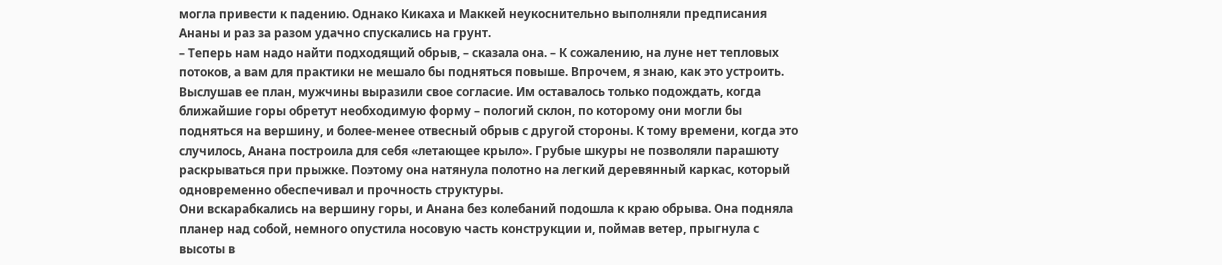могла привести к падению. Однако Кикаха и Маккей неукоснительно выполняли предписания Ананы и раз за разом удачно спускались на грунт.
– Теперь нам надо найти подходящий обрыв, – сказала она. – К сожалению, на луне нет тепловых потоков, а вам для практики не мешало бы подняться повыше. Впрочем, я знаю, как это устроить.
Выслушав ее план, мужчины выразили свое согласие. Им оставалось только подождать, когда ближайшие горы обретут необходимую форму – пологий склон, по которому они могли бы подняться на вершину, и более‑менее отвесный обрыв с другой стороны. К тому времени, когда это случилось, Анана построила для себя «летающее крыло». Грубые шкуры не позволяли парашюту раскрываться при прыжке. Поэтому она натянула полотно на легкий деревянный каркас, который одновременно обеспечивал и прочность структуры.
Они вскарабкались на вершину горы, и Анана без колебаний подошла к краю обрыва. Она подняла планер над собой, немного опустила носовую часть конструкции и, поймав ветер, прыгнула с высоты в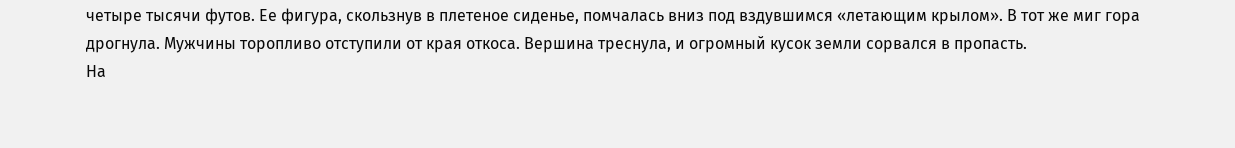четыре тысячи футов. Ее фигура, скользнув в плетеное сиденье, помчалась вниз под вздувшимся «летающим крылом». В тот же миг гора дрогнула. Мужчины торопливо отступили от края откоса. Вершина треснула, и огромный кусок земли сорвался в пропасть.
На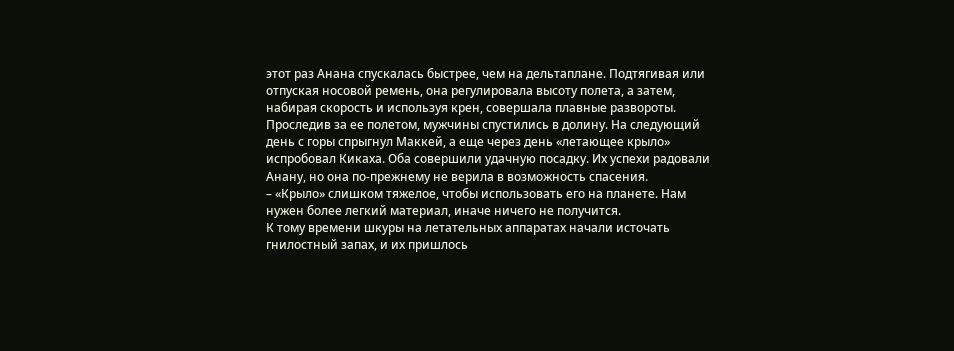этот раз Анана спускалась быстрее, чем на дельтаплане. Подтягивая или отпуская носовой ремень, она регулировала высоту полета, а затем, набирая скорость и используя крен, совершала плавные развороты.
Проследив за ее полетом, мужчины спустились в долину. На следующий день с горы спрыгнул Маккей, а еще через день «летающее крыло» испробовал Кикаха. Оба совершили удачную посадку. Их успехи радовали Анану, но она по‑прежнему не верила в возможность спасения.
– «Крыло» слишком тяжелое, чтобы использовать его на планете. Нам нужен более легкий материал, иначе ничего не получится.
К тому времени шкуры на летательных аппаратах начали источать гнилостный запах, и их пришлось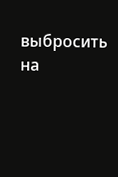выбросить на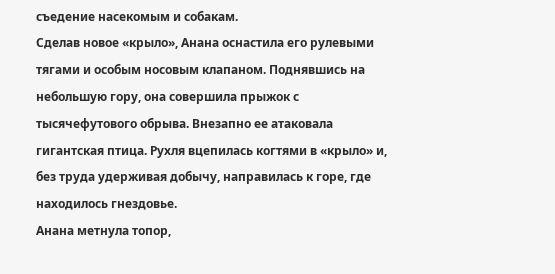съедение насекомым и собакам.
Сделав новое «крыло», Анана оснастила его рулевыми тягами и особым носовым клапаном. Поднявшись на небольшую гору, она совершила прыжок с тысячефутового обрыва. Внезапно ее атаковала гигантская птица. Рухля вцепилась когтями в «крыло» и, без труда удерживая добычу, направилась к горе, где находилось гнездовье.
Анана метнула топор,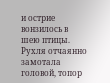и острие вонзилось в шею птицы. Рухля отчаянно замотала головой, топор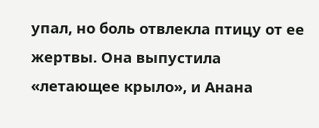упал, но боль отвлекла птицу от ее жертвы. Она выпустила «летающее крыло», и Анана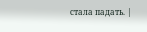стала падать. |